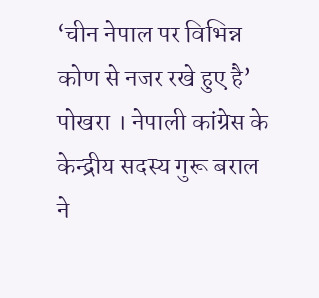‘चीन नेपाल पर विभिन्न कोण से नजर रखे हुए है’
पोखरा । नेपाली कांग्रेस के केन्द्रीय सदस्य गुरू बराल ने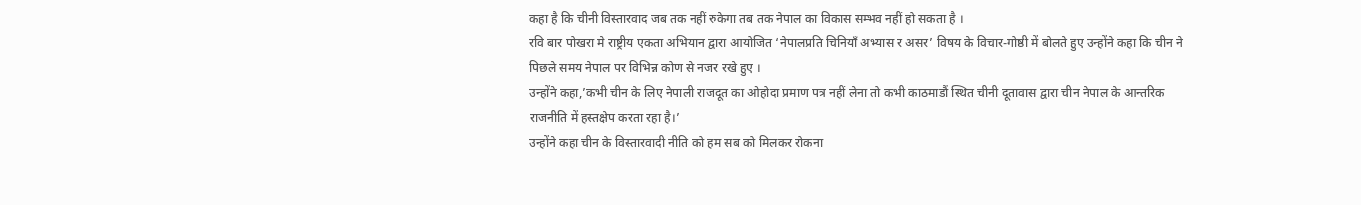कहा है कि चीनी विस्तारवाद जब तक नहीं रुकेगा तब तक नेपाल का विकास सम्भव नहीं हो सकता है ।
रवि बार पोखरा मे राष्ट्रीय एकता अभियान द्वारा आयोजित ‘नेपालप्रति चिनियाँ अभ्यास र असर’ विषय के विचार-गोष्ठी में बोलते हुए उन्होंने कहा कि चीन ने पिछले समय नेपाल पर विभिन्न कोण से नजर रखे हुए ।
उन्होंने कहा,’कभी चीन के लिए नेपाली राजदूत का ओहोदा प्रमाण पत्र नहीं लेना तो कभी काठमाडौं स्थित चीनी दूतावास द्वारा चीन नेपाल के आन्तरिक राजनीति में हस्तक्षेप करता रहा है।’
उन्होंने कहा चीन के विस्तारवादी नीति को हम सब को मिलकर रोकना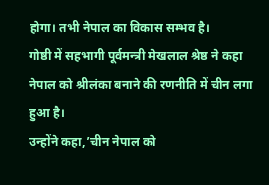होगा। तभी नेपाल का विकास सम्भव है।
गोष्ठी में सहभागी पूर्वमन्त्री मेखलाल श्रेष्ठ ने कहा नेपाल को श्रीलंका बनाने की रणनीति में चीन लगा हुआ है।
उन्होंने कहा,’चीन नेपाल को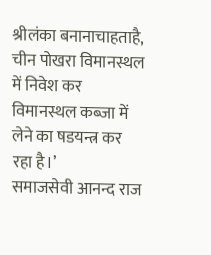श्रीलंका बनानाचाहताहै, चीन पोखरा विमानस्थल में निवेश कर विमानस्थल कब्जा में लेने का षडयन्त्र कर रहा है।’
समाजसेवी आनन्द राज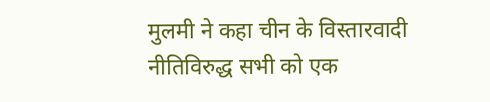मुलमी ने कहा चीन के विस्तारवादी नीतिविरुद्ध सभी को एक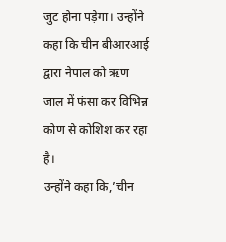जुट होना पड़ेगा। उन्होंने कहा कि चीन बीआरआई द्वारा नेपाल को ऋण जाल में फंसा कर विभिन्न कोण से कोशिश कर रहा है।
उन्होंने कहा कि,’चीन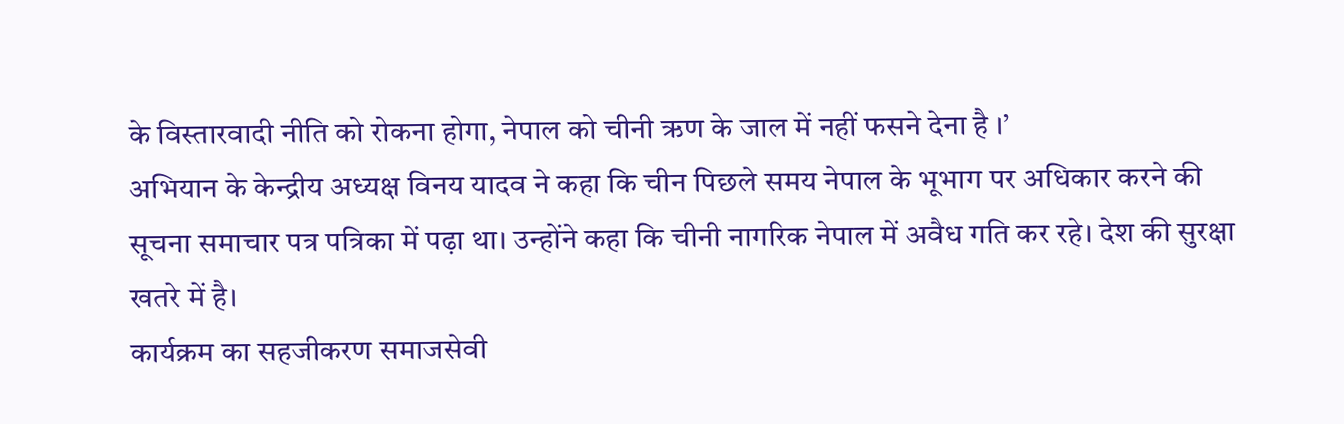के विस्तारवादी नीति को रोकना होगा, नेपाल को चीनी ऋण के जाल में नहीं फसने देना है ।’
अभियान के केन्द्रीय अध्यक्ष विनय यादव ने कहा कि चीन पिछले समय नेपाल के भूभाग पर अधिकार करने की सूचना समाचार पत्र पत्रिका में पढ़ा था। उन्होंने कहा कि चीनी नागरिक नेपाल में अवैध गति कर रहे। देश की सुरक्षा खतरे में है।
कार्यक्रम का सहजीकरण समाजसेवी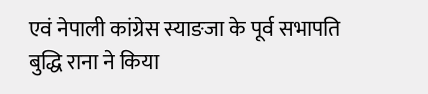एवं नेपाली कांग्रेस स्याङजा के पूर्व सभापति बुद्धि राना ने किया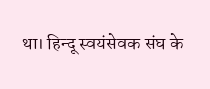था। हिन्दू स्वयंसेवक संघ के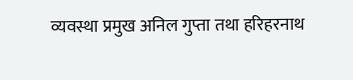व्यवस्था प्रमुख अनिल गुप्ता तथा हरिहरनाथ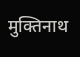मुक्तिनाथ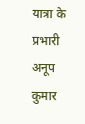यात्रा के प्रभारी अनूप कुमार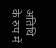अतिथि के रुप में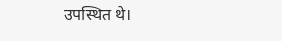उपस्थित थे।